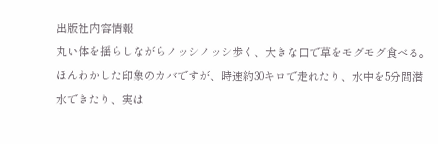出版社内容情報
丸い体を揺らしながらノッシノッシ歩く、大きな口で草をモグモグ食べる。ほんわかした印象のカバですが、時速約30キロで走れたり、水中を5分間潜水できたり、実は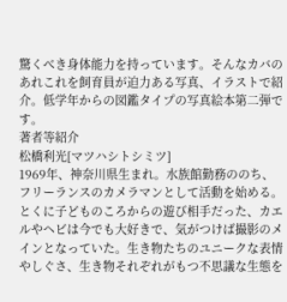驚くべき身体能力を持っています。そんなカバのあれこれを飼育員が迫力ある写真、イラストで紹介。低学年からの図鑑タイプの写真絵本第二弾です。
著者等紹介
松橋利光[マツハシトシミツ]
1969年、神奈川県生まれ。水族館勤務ののち、フリーランスのカメラマンとして活動を始める。とくに子どものころからの遊び相手だった、カエルやヘビは今でも大好きで、気がつけば撮影のメインとなっていた。生き物たちのユニークな表情やしぐさ、生き物それぞれがもつ不思議な生態を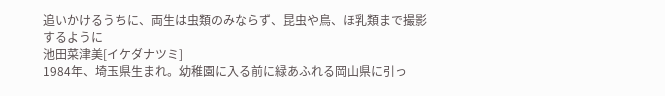追いかけるうちに、両生は虫類のみならず、昆虫や鳥、ほ乳類まで撮影するように
池田菜津美[イケダナツミ]
1984年、埼玉県生まれ。幼稚園に入る前に緑あふれる岡山県に引っ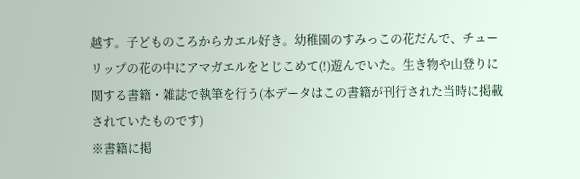越す。子どものころからカエル好き。幼稚園のすみっこの花だんで、チューリップの花の中にアマガエルをとじこめて(!)遊んでいた。生き物や山登りに関する書籍・雑誌で執筆を行う(本データはこの書籍が刊行された当時に掲載されていたものです)
※書籍に掲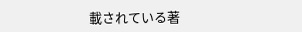載されている著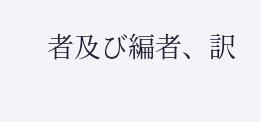者及び編者、訳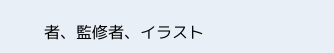者、監修者、イラスト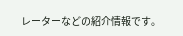レーターなどの紹介情報です。